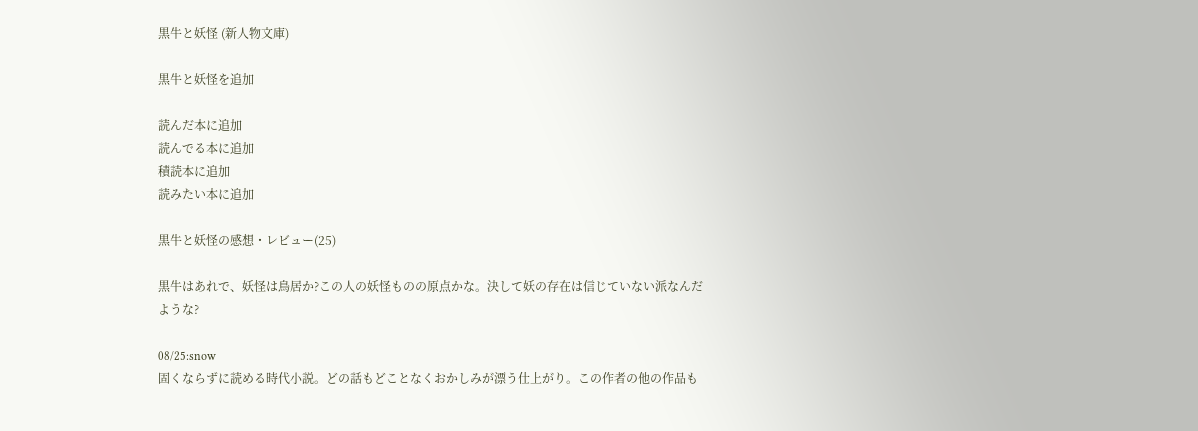黒牛と妖怪 (新人物文庫)

黒牛と妖怪を追加

読んだ本に追加
読んでる本に追加
積読本に追加
読みたい本に追加

黒牛と妖怪の感想・レビュー(25)

黒牛はあれで、妖怪は鳥居か?この人の妖怪ものの原点かな。決して妖の存在は信じていない派なんだような?

08/25:snow
固くならずに読める時代小説。どの話もどことなくおかしみが漂う仕上がり。この作者の他の作品も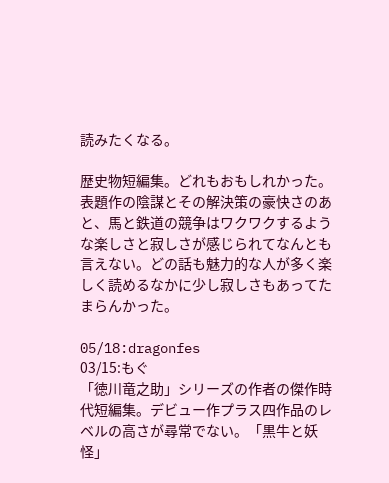読みたくなる。

歴史物短編集。どれもおもしれかった。表題作の陰謀とその解決策の豪快さのあと、馬と鉄道の競争はワクワクするような楽しさと寂しさが感じられてなんとも言えない。どの話も魅力的な人が多く楽しく読めるなかに少し寂しさもあってたまらんかった。

05/18:dragonfes
03/15:もぐ
「徳川竜之助」シリーズの作者の傑作時代短編集。デビュー作プラス四作品のレベルの高さが尋常でない。「黒牛と妖怪」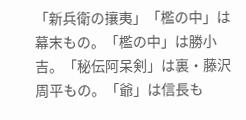「新兵衛の攘夷」「檻の中」は幕末もの。「檻の中」は勝小吉。「秘伝阿呆剣」は裏・藤沢周平もの。「爺」は信長も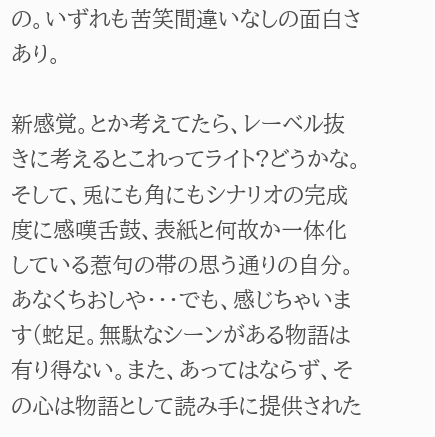の。いずれも苦笑間違いなしの面白さあり。

新感覚。とか考えてたら、レーベル抜きに考えるとこれってライト?どうかな。そして、兎にも角にもシナリオの完成度に感嘆舌鼓、表紙と何故か一体化している惹句の帯の思う通りの自分。あなくちおしや・・・でも、感じちゃいます(蛇足。無駄なシーンがある物語は有り得ない。また、あってはならず、その心は物語として読み手に提供された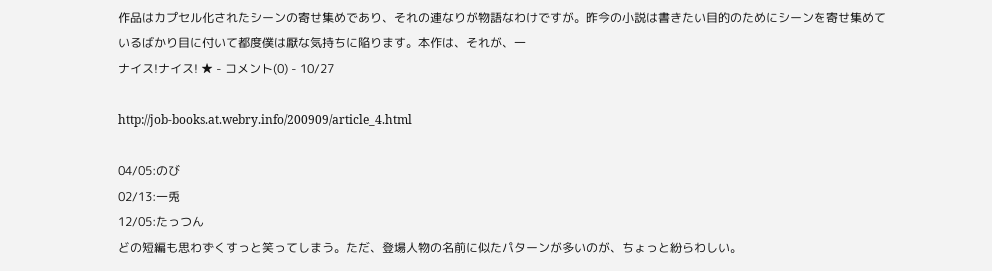作品はカプセル化されたシーンの寄せ集めであり、それの連なりが物語なわけですが。昨今の小説は書きたい目的のためにシーンを寄せ集めているばかり目に付いて都度僕は厭な気持ちに陥ります。本作は、それが、一
ナイス!ナイス! ★ - コメント(0) - 10/27

http://job-books.at.webry.info/200909/article_4.html

04/05:のび
02/13:一兎
12/05:たっつん
どの短編も思わずくすっと笑ってしまう。ただ、登場人物の名前に似たパターンが多いのが、ちょっと紛らわしい。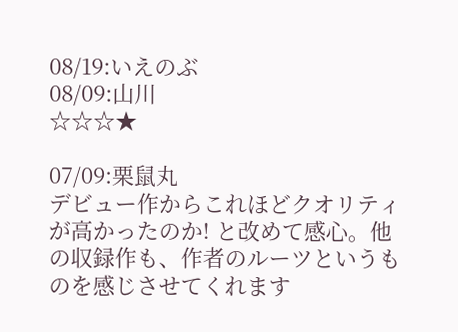08/19:いえのぶ
08/09:山川
☆☆☆★

07/09:栗鼠丸
デビュー作からこれほどクオリティが高かったのか! と改めて感心。他の収録作も、作者のルーツというものを感じさせてくれます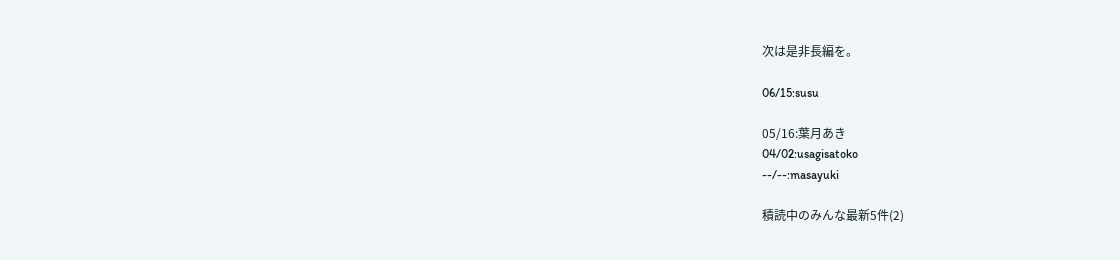次は是非長編を。

06/15:susu

05/16:葉月あき
04/02:usagisatoko
--/--:masayuki

積読中のみんな最新5件(2)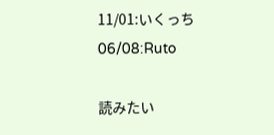11/01:いくっち
06/08:Ruto

読みたい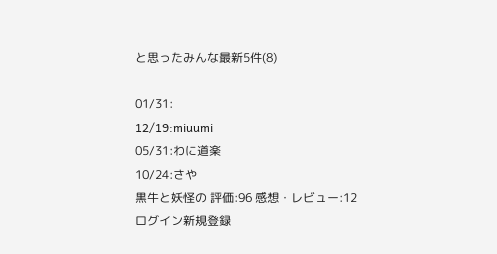と思ったみんな最新5件(8)

01/31:
12/19:miuumi
05/31:わに道楽
10/24:さや
黒牛と妖怪の 評価:96 感想・レビュー:12
ログイン新規登録